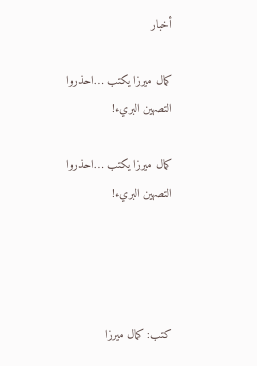أخبار

كمال ميرزا يكتب …احذروا التصهين البريء!

كمال ميرزا يكتب …احذروا التصهين البريء!




كتب: كمال ميرزا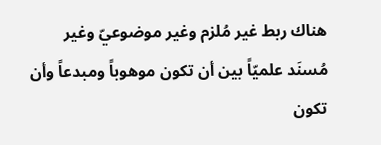هناك ربط غير مُلزم وغير موضوعيّ وغير مُسنَد علميّاً بين أن تكون موهوباً ومبدعاً وأن تكون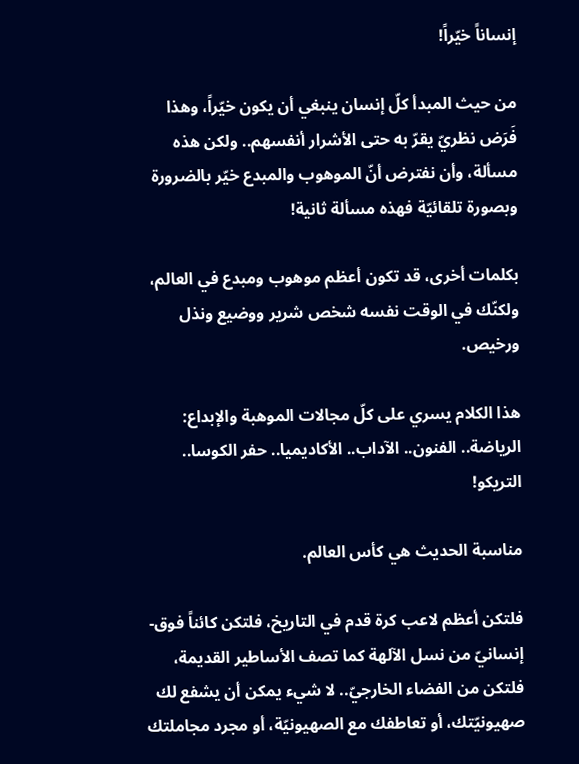إنساناً خيّراً!

من حيث المبدأ كلّ إنسان ينبغي أن يكون خيّراً، وهذا فَرَض نظريّ يقرّ به حتى الأشرار أنفسهم.. ولكن هذه مسألة، وأن نفترض أنّ الموهوب والمبدع خيّر بالضرورة وبصورة تلقائيّة فهذه مسألة ثانية!

بكلمات أخرى، قد تكون أعظم موهوب ومبدع في العالم، ولكنّك في الوقت نفسه شخص شرير ووضيع ونذل ورخيص.

هذا الكلام يسري على كلّ مجالات الموهبة والإبداع: الرياضة.. الفنون.. الآداب.. الأكاديميا.. حفر الكوسا.. التريكو!

مناسبة الحديث هي كأس العالم.

فلتكن أعظم لاعب كرة قدم في التاريخ، فلتكن كائناً فوق-إنسانيّ من نسل الآلهة كما تصف الأساطير القديمة، فلتكن من الفضاء الخارجيّ.. لا شيء يمكن أن يشفع لك صهيونيّتك، أو تعاطفك مع الصهيونيّة، أو مجرد مجاملتك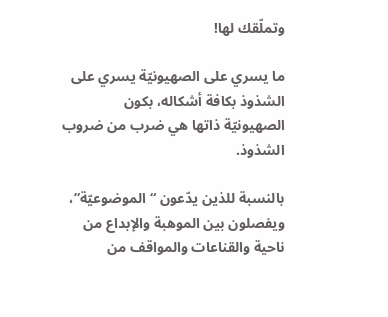وتملّقك لها!

ما يسري على الصهيونيّة يسري على الشذوذ بكافة أشكاله، بكون الصهيونيّة ذاتها هي ضرب من ضروب الشذوذ.

بالنسبة للذين يدّعون “الموضوعيّة”، ويفصلون بين الموهبة والإبداع من ناحية والقناعات والمواقف من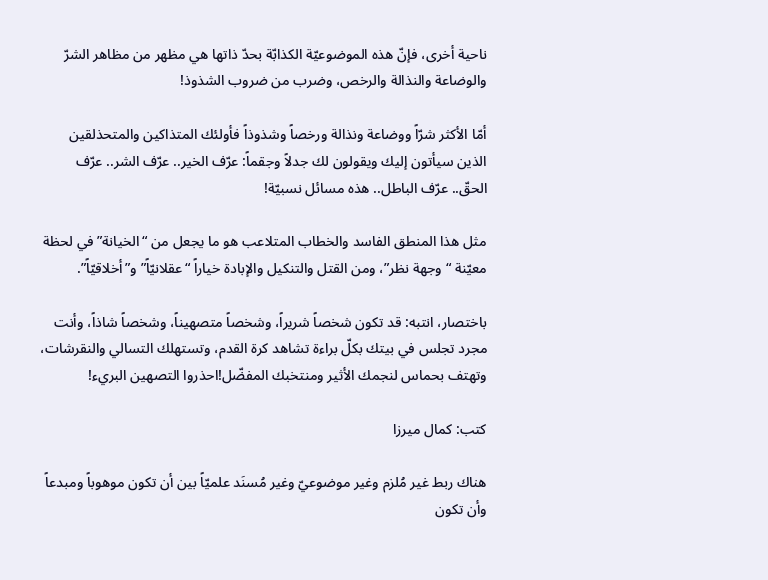ناحية أخرى، فإنّ هذه الموضوعيّة الكذابّة بحدّ ذاتها هي مظهر من مظاهر الشرّ والوضاعة والنذالة والرخص، وضرب من ضروب الشذوذ!

أمّا الأكثر شرّاً ووضاعة ونذالة ورخصاً وشذوذاً فأولئك المتذاكين والمتحذلقين الذين سيأتون إليك ويقولون لك جدلاً وجقماً: عرّف الخير.. عرّف الشر.. عرّف الحقّ.. عرّف الباطل.. هذه مسائل نسبيّة!

مثل هذا المنطق الفاسد والخطاب المتلاعب هو ما يجعل من “الخيانة” في لحظة معيّنة “وجهة نظر”، ومن القتل والتنكيل والإبادة خياراً “عقلانيّاً” و”أخلاقيّاً”.

باختصار، انتبه: قد تكون شخصاً شريراً، وشخصاً متصهيناً، وشخصاً شاذاً، وأنت مجرد تجلس في بيتك بكلّ براءة تشاهد كرة القدم، وتستهلك التسالي والنقرشات، وتهتف بحماس لنجمك الأثير ومنتخبك المفضّل!احذروا التصهين البريء!

كتب: كمال ميرزا

هناك ربط غير مُلزم وغير موضوعيّ وغير مُسنَد علميّاً بين أن تكون موهوباً ومبدعاً وأن تكون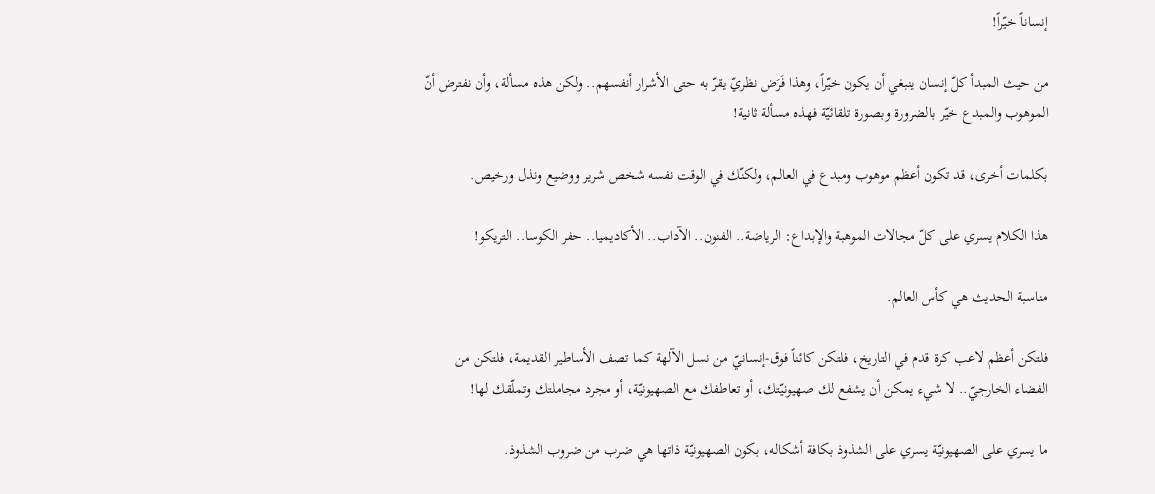إنساناً خيّراً!

من حيث المبدأ كلّ إنسان ينبغي أن يكون خيّراً، وهذا فَرَض نظريّ يقرّ به حتى الأشرار أنفسهم.. ولكن هذه مسألة، وأن نفترض أنّ الموهوب والمبدع خيّر بالضرورة وبصورة تلقائيّة فهذه مسألة ثانية!

بكلمات أخرى، قد تكون أعظم موهوب ومبدع في العالم، ولكنّك في الوقت نفسه شخص شرير ووضيع ونذل ورخيص.

هذا الكلام يسري على كلّ مجالات الموهبة والإبداع: الرياضة.. الفنون.. الآداب.. الأكاديميا.. حفر الكوسا.. التريكو!

مناسبة الحديث هي كأس العالم.

فلتكن أعظم لاعب كرة قدم في التاريخ، فلتكن كائناً فوق-إنسانيّ من نسل الآلهة كما تصف الأساطير القديمة، فلتكن من الفضاء الخارجيّ.. لا شيء يمكن أن يشفع لك صهيونيّتك، أو تعاطفك مع الصهيونيّة، أو مجرد مجاملتك وتملّقك لها!

ما يسري على الصهيونيّة يسري على الشذوذ بكافة أشكاله، بكون الصهيونيّة ذاتها هي ضرب من ضروب الشذوذ.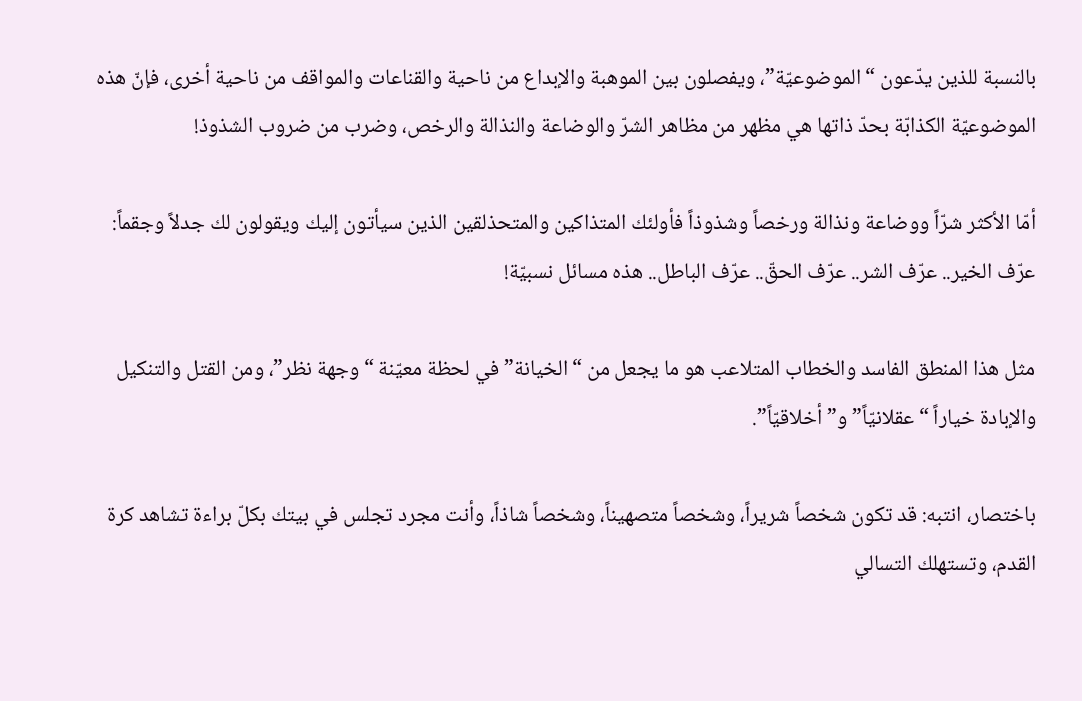بالنسبة للذين يدّعون “الموضوعيّة”، ويفصلون بين الموهبة والإبداع من ناحية والقناعات والمواقف من ناحية أخرى، فإنّ هذه الموضوعيّة الكذابّة بحدّ ذاتها هي مظهر من مظاهر الشرّ والوضاعة والنذالة والرخص، وضرب من ضروب الشذوذ!

أمّا الأكثر شرّاً ووضاعة ونذالة ورخصاً وشذوذاً فأولئك المتذاكين والمتحذلقين الذين سيأتون إليك ويقولون لك جدلاً وجقماً: عرّف الخير.. عرّف الشر.. عرّف الحقّ.. عرّف الباطل.. هذه مسائل نسبيّة!

مثل هذا المنطق الفاسد والخطاب المتلاعب هو ما يجعل من “الخيانة” في لحظة معيّنة “وجهة نظر”، ومن القتل والتنكيل والإبادة خياراً “عقلانيّاً” و”أخلاقيّاً”.

باختصار، انتبه: قد تكون شخصاً شريراً، وشخصاً متصهيناً، وشخصاً شاذاً، وأنت مجرد تجلس في بيتك بكلّ براءة تشاهد كرة القدم، وتستهلك التسالي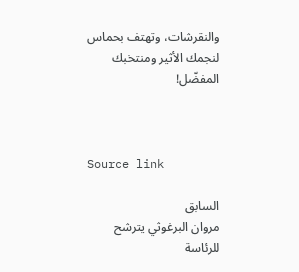والنقرشات، وتهتف بحماس لنجمك الأثير ومنتخبك المفضّل!



Source link

السابق
مروان البرغوثي يترشح للرئاسة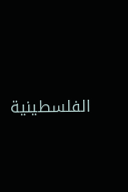الفلسطينية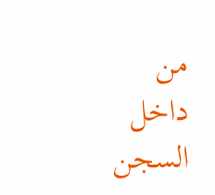من داخل السجن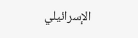الإسرائيلي